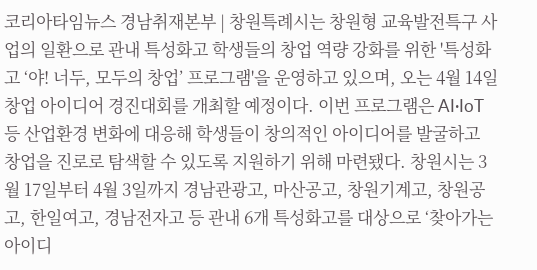코리아타임뉴스 경남취재본부 | 창원특례시는 창원형 교육발전특구 사업의 일환으로 관내 특성화고 학생들의 창업 역량 강화를 위한 '특성화고 ‘야! 너두, 모두의 창업’ 프로그램'을 운영하고 있으며, 오는 4월 14일 창업 아이디어 경진대회를 개최할 예정이다. 이번 프로그램은 AI·IoT 등 산업환경 변화에 대응해 학생들이 창의적인 아이디어를 발굴하고 창업을 진로로 탐색할 수 있도록 지원하기 위해 마련됐다. 창원시는 3월 17일부터 4월 3일까지 경남관광고, 마산공고, 창원기계고, 창원공고, 한일여고, 경남전자고 등 관내 6개 특성화고를 대상으로 ‘찾아가는 아이디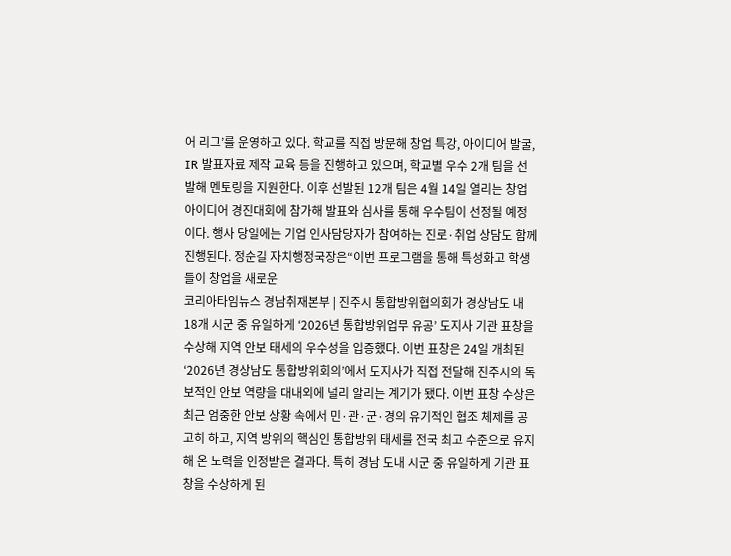어 리그’를 운영하고 있다. 학교를 직접 방문해 창업 특강, 아이디어 발굴, IR 발표자료 제작 교육 등을 진행하고 있으며, 학교별 우수 2개 팀을 선발해 멘토링을 지원한다. 이후 선발된 12개 팀은 4월 14일 열리는 창업 아이디어 경진대회에 참가해 발표와 심사를 통해 우수팀이 선정될 예정이다. 행사 당일에는 기업 인사담당자가 참여하는 진로·취업 상담도 함께 진행된다. 정순길 자치행정국장은“이번 프로그램을 통해 특성화고 학생들이 창업을 새로운
코리아타임뉴스 경남취재본부 | 진주시 통합방위협의회가 경상남도 내 18개 시군 중 유일하게 ‘2026년 통합방위업무 유공’ 도지사 기관 표창을 수상해 지역 안보 태세의 우수성을 입증했다. 이번 표창은 24일 개최된 ‘2026년 경상남도 통합방위회의’에서 도지사가 직접 전달해 진주시의 독보적인 안보 역량을 대내외에 널리 알리는 계기가 됐다. 이번 표창 수상은 최근 엄중한 안보 상황 속에서 민·관·군·경의 유기적인 협조 체제를 공고히 하고, 지역 방위의 핵심인 통합방위 태세를 전국 최고 수준으로 유지해 온 노력을 인정받은 결과다. 특히 경남 도내 시군 중 유일하게 기관 표창을 수상하게 된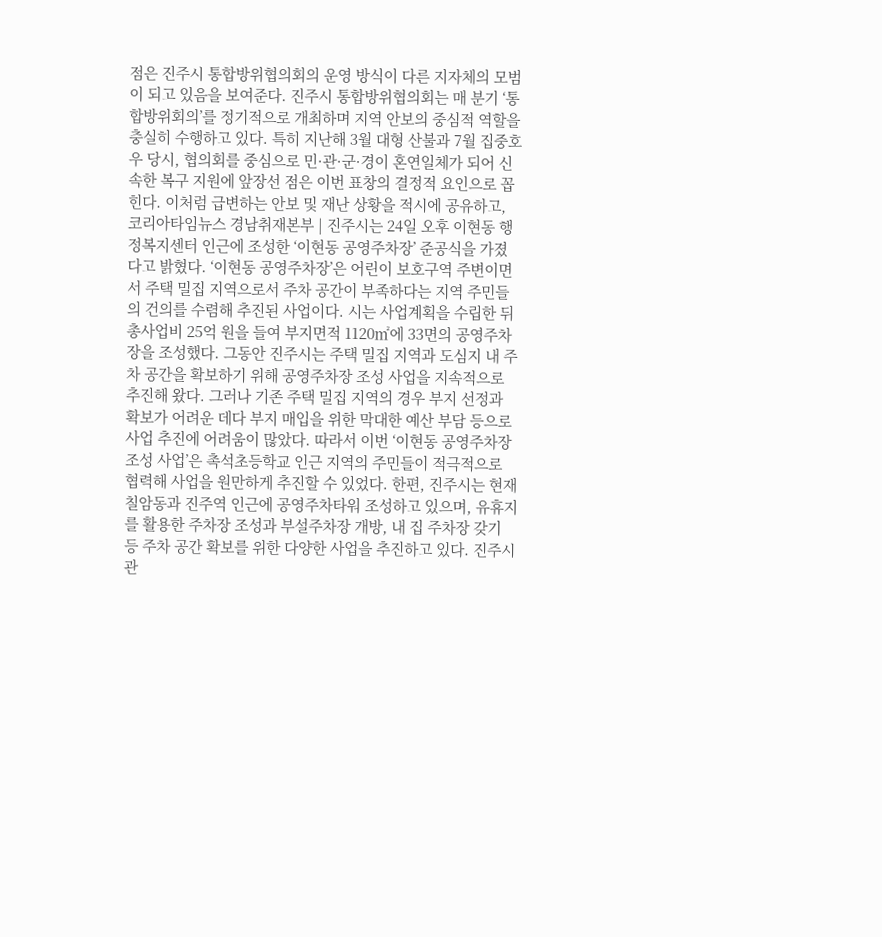점은 진주시 통합방위협의회의 운영 방식이 다른 지자체의 모범이 되고 있음을 보여준다. 진주시 통합방위협의회는 매 분기 ‘통합방위회의’를 정기적으로 개최하며 지역 안보의 중심적 역할을 충실히 수행하고 있다. 특히 지난해 3월 대형 산불과 7월 집중호우 당시, 협의회를 중심으로 민·관·군·경이 혼연일체가 되어 신속한 복구 지원에 앞장선 점은 이번 표창의 결정적 요인으로 꼽힌다. 이처럼 급변하는 안보 및 재난 상황을 적시에 공유하고,
코리아타임뉴스 경남취재본부 | 진주시는 24일 오후 이현동 행정복지센터 인근에 조성한 ‘이현동 공영주차장’ 준공식을 가졌다고 밝혔다. ‘이현동 공영주차장’은 어린이 보호구역 주변이면서 주택 밀집 지역으로서 주차 공간이 부족하다는 지역 주민들의 건의를 수렴해 추진된 사업이다. 시는 사업계획을 수립한 뒤 총사업비 25억 원을 들여 부지면적 1120㎡에 33면의 공영주차장을 조성했다. 그동안 진주시는 주택 밀집 지역과 도심지 내 주차 공간을 확보하기 위해 공영주차장 조성 사업을 지속적으로 추진해 왔다. 그러나 기존 주택 밀집 지역의 경우 부지 선정과 확보가 어려운 데다 부지 매입을 위한 막대한 예산 부담 등으로 사업 추진에 어려움이 많았다. 따라서 이번 ‘이현동 공영주차장 조성 사업’은 촉석초등학교 인근 지역의 주민들이 적극적으로 협력해 사업을 원만하게 추진할 수 있었다. 한편, 진주시는 현재 칠암동과 진주역 인근에 공영주차타워 조성하고 있으며, 유휴지를 활용한 주차장 조성과 부설주차장 개방, 내 집 주차장 갖기 등 주차 공간 확보를 위한 다양한 사업을 추진하고 있다. 진주시 관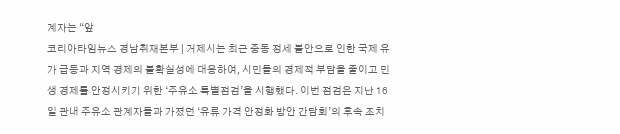계자는 “앞
코리아타임뉴스 경남취재본부 | 거제시는 최근 중동 정세 불안으로 인한 국제 유가 급등과 지역 경제의 불확실성에 대응하여, 시민들의 경제적 부담을 줄이고 민생 경제를 안정시키기 위한 ‘주유소 특별점검’을 시행했다. 이번 점검은 지난 16일 관내 주유소 관계자들과 가졌던 ‘유류 가격 안정화 방안 간담회’의 후속 조치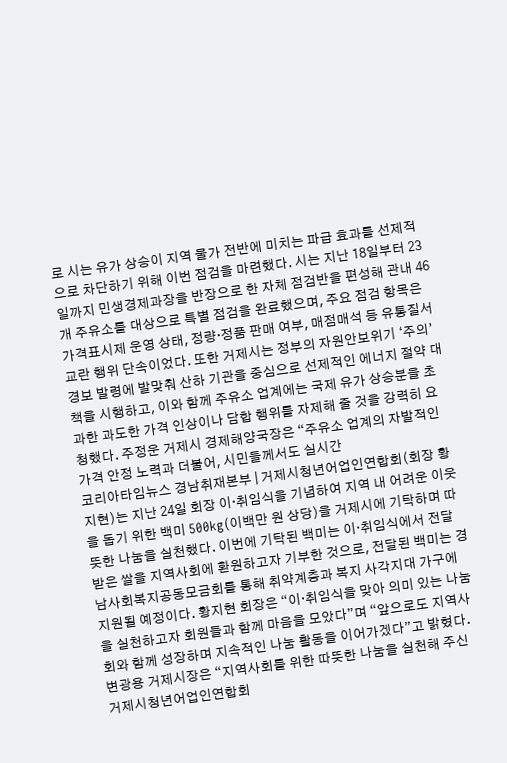로 시는 유가 상승이 지역 물가 전반에 미치는 파급 효과를 선제적으로 차단하기 위해 이번 점검을 마련했다. 시는 지난 18일부터 23일까지 민생경제과장을 반장으로 한 자체 점검반을 편성해 관내 46개 주유소를 대상으로 특별 점검을 완료했으며, 주요 점검 항목은 가격표시제 운영 상태, 정량·정품 판매 여부, 매점매석 등 유통질서 교란 행위 단속이었다. 또한 거제시는 정부의 자원안보위기 ‘주의’ 경보 발령에 발맞춰 산하 기관을 중심으로 선제적인 에너지 절약 대책을 시행하고, 이와 함께 주유소 업계에는 국제 유가 상승분을 초과한 과도한 가격 인상이나 담합 행위를 자제해 줄 것을 강력히 요청했다. 주정운 거제시 경제해양국장은 “주유소 업계의 자발적인 가격 안정 노력과 더불어, 시민들께서도 실시간
코리아타임뉴스 경남취재본부 | 거제시청년어업인연합회(회장 황지현)는 지난 24일 회장 이·취임식을 기념하여 지역 내 어려운 이웃을 돕기 위한 백미 500kg(이백만 원 상당)을 거제시에 기탁하며 따뜻한 나눔을 실천했다. 이번에 기탁된 백미는 이·취임식에서 전달받은 쌀을 지역사회에 환원하고자 기부한 것으로, 전달된 백미는 경남사회복지공동모금회를 통해 취약계층과 복지 사각지대 가구에 지원될 예정이다. 황지현 회장은 “이·취임식을 맞아 의미 있는 나눔을 실천하고자 회원들과 함께 마음을 모았다”며 “앞으로도 지역사회와 함께 성장하며 지속적인 나눔 활동을 이어가겠다”고 밝혔다. 변광용 거제시장은 “지역사회를 위한 따뜻한 나눔을 실천해 주신 거제시청년어업인연합회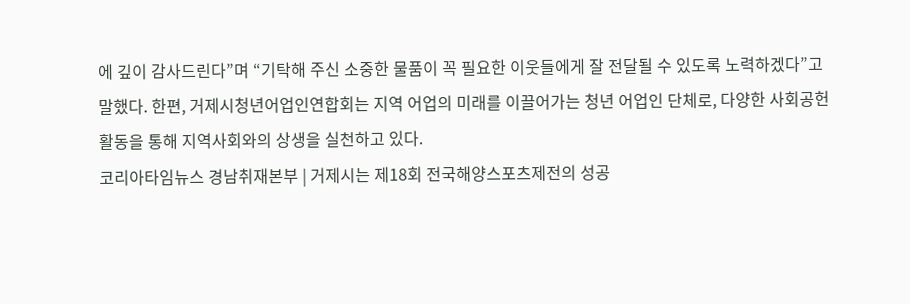에 깊이 감사드린다”며 “기탁해 주신 소중한 물품이 꼭 필요한 이웃들에게 잘 전달될 수 있도록 노력하겠다”고 말했다. 한편, 거제시청년어업인연합회는 지역 어업의 미래를 이끌어가는 청년 어업인 단체로, 다양한 사회공헌 활동을 통해 지역사회와의 상생을 실천하고 있다.
코리아타임뉴스 경남취재본부 | 거제시는 제18회 전국해양스포츠제전의 성공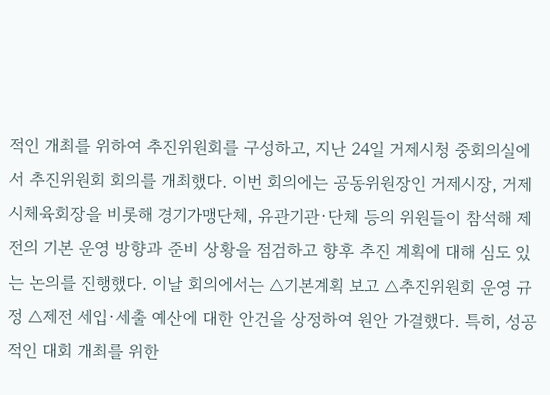적인 개최를 위하여 추진위원회를 구성하고, 지난 24일 거제시청 중회의실에서 추진위원회 회의를 개최했다. 이번 회의에는 공동위원장인 거제시장, 거제시체육회장을 비롯해 경기가맹단체, 유관기관·단체 등의 위원들이 참석해 제전의 기본 운영 방향과 준비 상황을 점검하고 향후 추진 계획에 대해 심도 있는 논의를 진행했다. 이날 회의에서는 △기본계획 보고 △추진위원회 운영 규정 △제전 세입·세출 예산에 대한 안건을 상정하여 원안 가결했다. 특히, 성공적인 대회 개최를 위한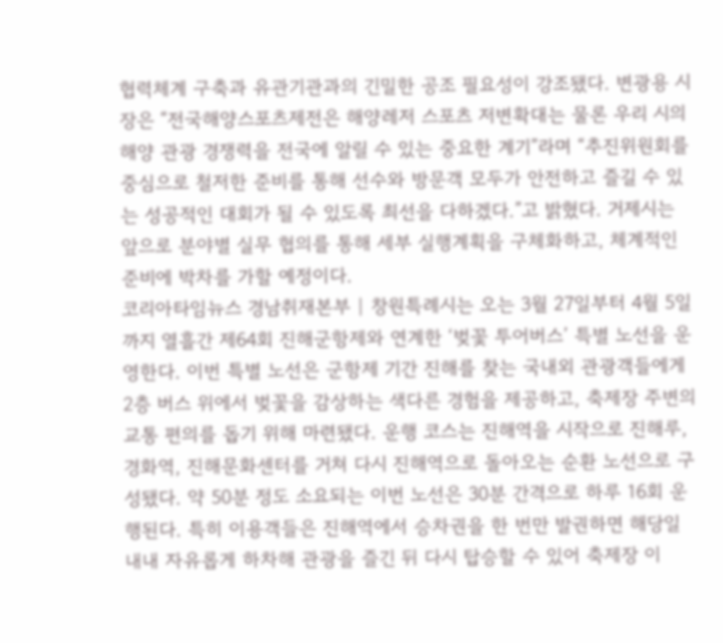협력체계 구축과 유관기관과의 긴밀한 공조 필요성이 강조됐다. 변광용 시장은 “전국해양스포츠제전은 해양레저 스포츠 저변확대는 물론 우리 시의 해양 관광 경쟁력을 전국에 알릴 수 있는 중요한 계기”라며 “추진위원회를 중심으로 철저한 준비를 통해 선수와 방문객 모두가 안전하고 즐길 수 있는 성공적인 대회가 될 수 있도록 최선을 다하겠다.”고 밝혔다. 거제시는 앞으로 분야별 실무 협의를 통해 세부 실행계획을 구체화하고, 체계적인 준비에 박차를 가할 예정이다.
코리아타임뉴스 경남취재본부 | 창원특례시는 오는 3월 27일부터 4월 5일까지 열흘간 제64회 진해군항제와 연계한 ‘벚꽃 투어버스’ 특별 노선을 운영한다. 이번 특별 노선은 군항제 기간 진해를 찾는 국내외 관광객들에게 2층 버스 위에서 벚꽃을 감상하는 색다른 경험을 제공하고, 축제장 주변의 교통 편의를 돕기 위해 마련됐다. 운행 코스는 진해역을 시작으로 진해루, 경화역, 진해문화센터를 거쳐 다시 진해역으로 돌아오는 순환 노선으로 구성됐다. 약 50분 정도 소요되는 이번 노선은 30분 간격으로 하루 16회 운행된다. 특히 이용객들은 진해역에서 승차권을 한 번만 발권하면 해당일 내내 자유롭게 하차해 관광을 즐긴 뒤 다시 탑승할 수 있어 축제장 이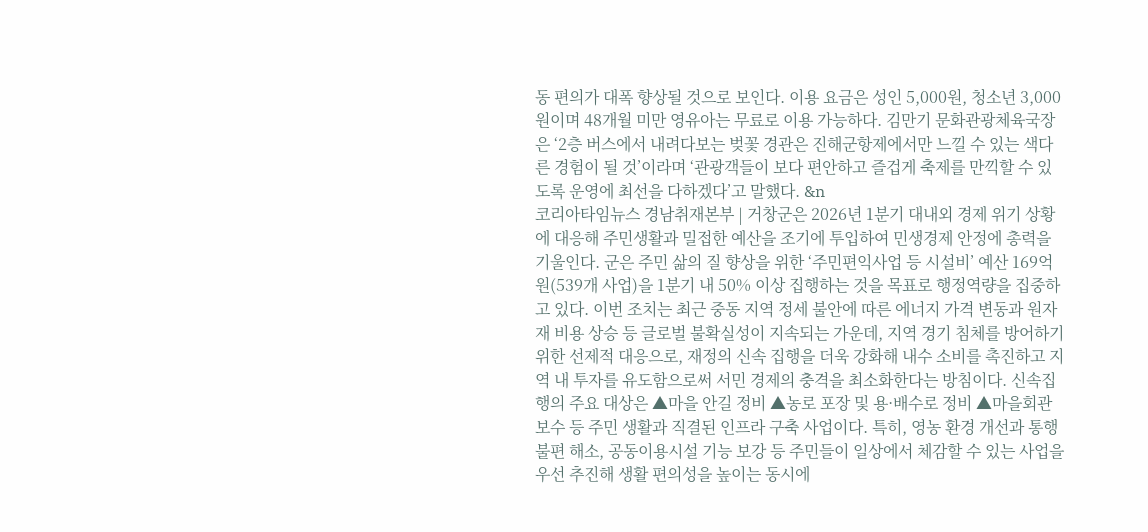동 편의가 대폭 향상될 것으로 보인다. 이용 요금은 성인 5,000원, 청소년 3,000원이며 48개월 미만 영유아는 무료로 이용 가능하다. 김만기 문화관광체육국장은 ‘2층 버스에서 내려다보는 벚꽃 경관은 진해군항제에서만 느낄 수 있는 색다른 경험이 될 것’이라며 ‘관광객들이 보다 편안하고 즐겁게 축제를 만끽할 수 있도록 운영에 최선을 다하겠다’고 말했다. &n
코리아타임뉴스 경남취재본부 | 거창군은 2026년 1분기 대내외 경제 위기 상황에 대응해 주민생활과 밀접한 예산을 조기에 투입하여 민생경제 안정에 총력을 기울인다. 군은 주민 삶의 질 향상을 위한 ‘주민편익사업 등 시설비’ 예산 169억 원(539개 사업)을 1분기 내 50% 이상 집행하는 것을 목표로 행정역량을 집중하고 있다. 이번 조치는 최근 중동 지역 정세 불안에 따른 에너지 가격 변동과 원자재 비용 상승 등 글로벌 불확실성이 지속되는 가운데, 지역 경기 침체를 방어하기 위한 선제적 대응으로, 재정의 신속 집행을 더욱 강화해 내수 소비를 촉진하고 지역 내 투자를 유도함으로써 서민 경제의 충격을 최소화한다는 방침이다. 신속집행의 주요 대상은 ▲마을 안길 정비 ▲농로 포장 및 용·배수로 정비 ▲마을회관 보수 등 주민 생활과 직결된 인프라 구축 사업이다. 특히, 영농 환경 개선과 통행 불편 해소, 공동이용시설 기능 보강 등 주민들이 일상에서 체감할 수 있는 사업을 우선 추진해 생활 편의성을 높이는 동시에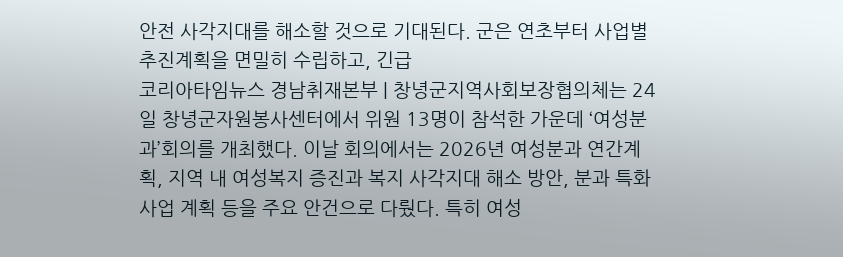안전 사각지대를 해소할 것으로 기대된다. 군은 연초부터 사업별 추진계획을 면밀히 수립하고, 긴급
코리아타임뉴스 경남취재본부 | 창녕군지역사회보장협의체는 24일 창녕군자원봉사센터에서 위원 13명이 참석한 가운데 ‘여성분과’회의를 개최했다. 이날 회의에서는 2026년 여성분과 연간계획, 지역 내 여성복지 증진과 복지 사각지대 해소 방안, 분과 특화사업 계획 등을 주요 안건으로 다뤘다. 특히 여성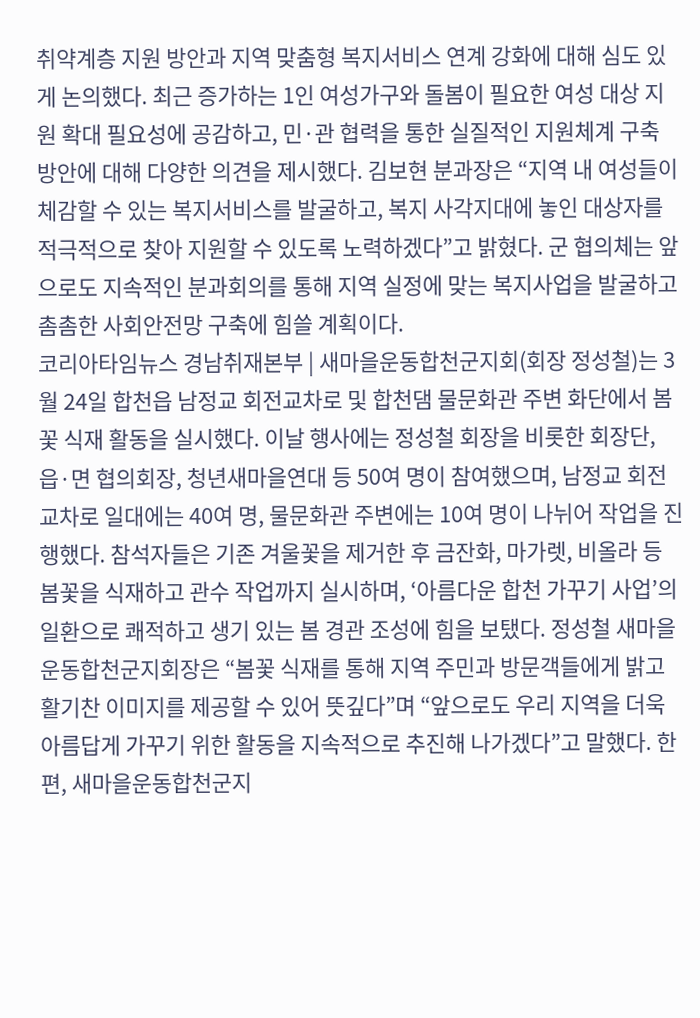취약계층 지원 방안과 지역 맞춤형 복지서비스 연계 강화에 대해 심도 있게 논의했다. 최근 증가하는 1인 여성가구와 돌봄이 필요한 여성 대상 지원 확대 필요성에 공감하고, 민·관 협력을 통한 실질적인 지원체계 구축 방안에 대해 다양한 의견을 제시했다. 김보현 분과장은 “지역 내 여성들이 체감할 수 있는 복지서비스를 발굴하고, 복지 사각지대에 놓인 대상자를 적극적으로 찾아 지원할 수 있도록 노력하겠다”고 밝혔다. 군 협의체는 앞으로도 지속적인 분과회의를 통해 지역 실정에 맞는 복지사업을 발굴하고 촘촘한 사회안전망 구축에 힘쓸 계획이다.
코리아타임뉴스 경남취재본부 | 새마을운동합천군지회(회장 정성철)는 3월 24일 합천읍 남정교 회전교차로 및 합천댐 물문화관 주변 화단에서 봄꽃 식재 활동을 실시했다. 이날 행사에는 정성철 회장을 비롯한 회장단, 읍·면 협의회장, 청년새마을연대 등 50여 명이 참여했으며, 남정교 회전교차로 일대에는 40여 명, 물문화관 주변에는 10여 명이 나뉘어 작업을 진행했다. 참석자들은 기존 겨울꽃을 제거한 후 금잔화, 마가렛, 비올라 등 봄꽃을 식재하고 관수 작업까지 실시하며, ‘아름다운 합천 가꾸기 사업’의 일환으로 쾌적하고 생기 있는 봄 경관 조성에 힘을 보탰다. 정성철 새마을운동합천군지회장은 “봄꽃 식재를 통해 지역 주민과 방문객들에게 밝고 활기찬 이미지를 제공할 수 있어 뜻깊다”며 “앞으로도 우리 지역을 더욱 아름답게 가꾸기 위한 활동을 지속적으로 추진해 나가겠다”고 말했다. 한편, 새마을운동합천군지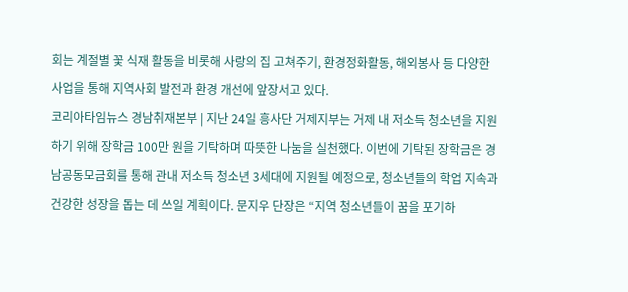회는 계절별 꽃 식재 활동을 비롯해 사랑의 집 고쳐주기, 환경정화활동, 해외봉사 등 다양한 사업을 통해 지역사회 발전과 환경 개선에 앞장서고 있다.
코리아타임뉴스 경남취재본부 | 지난 24일 흥사단 거제지부는 거제 내 저소득 청소년을 지원하기 위해 장학금 100만 원을 기탁하며 따뜻한 나눔을 실천했다. 이번에 기탁된 장학금은 경남공동모금회를 통해 관내 저소득 청소년 3세대에 지원될 예정으로, 청소년들의 학업 지속과 건강한 성장을 돕는 데 쓰일 계획이다. 문지우 단장은 “지역 청소년들이 꿈을 포기하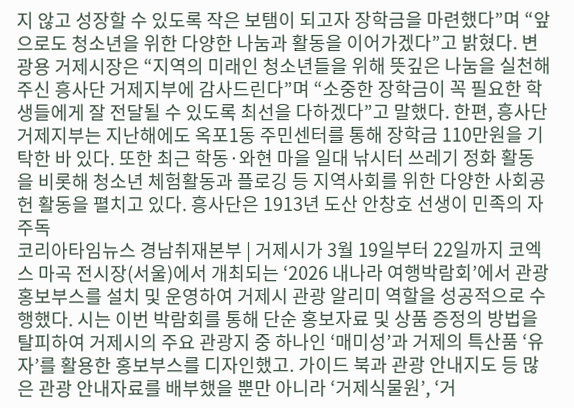지 않고 성장할 수 있도록 작은 보탬이 되고자 장학금을 마련했다”며 “앞으로도 청소년을 위한 다양한 나눔과 활동을 이어가겠다”고 밝혔다. 변광용 거제시장은 “지역의 미래인 청소년들을 위해 뜻깊은 나눔을 실천해 주신 흥사단 거제지부에 감사드린다”며 “소중한 장학금이 꼭 필요한 학생들에게 잘 전달될 수 있도록 최선을 다하겠다”고 말했다. 한편, 흥사단 거제지부는 지난해에도 옥포1동 주민센터를 통해 장학금 110만원을 기탁한 바 있다. 또한 최근 학동·와현 마을 일대 낚시터 쓰레기 정화 활동을 비롯해 청소년 체험활동과 플로깅 등 지역사회를 위한 다양한 사회공헌 활동을 펼치고 있다. 흥사단은 1913년 도산 안창호 선생이 민족의 자주독
코리아타임뉴스 경남취재본부 | 거제시가 3월 19일부터 22일까지 코엑스 마곡 전시장(서울)에서 개최되는 ‘2026 내나라 여행박람회’에서 관광 홍보부스를 설치 및 운영하여 거제시 관광 알리미 역할을 성공적으로 수행했다. 시는 이번 박람회를 통해 단순 홍보자료 및 상품 증정의 방법을 탈피하여 거제시의 주요 관광지 중 하나인 ‘매미성’과 거제의 특산품 ‘유자’를 활용한 홍보부스를 디자인했고. 가이드 북과 관광 안내지도 등 많은 관광 안내자료를 배부했을 뿐만 아니라 ‘거제식물원’, ‘거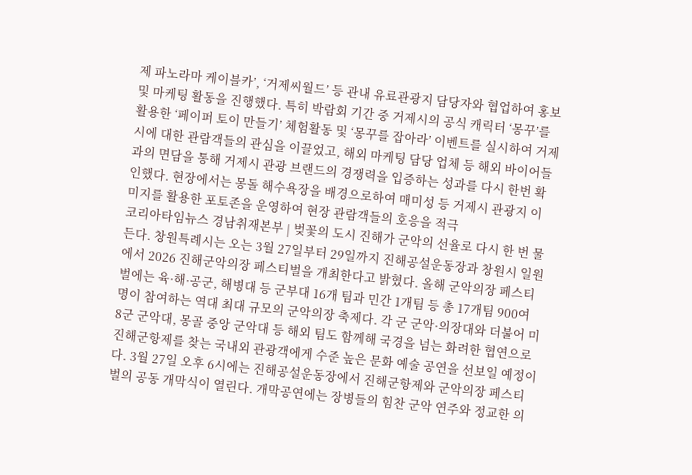제 파노라마 케이블카’, ‘거제씨월드’ 등 관내 유료관광지 담당자와 협업하여 홍보 및 마케팅 활동을 진행했다. 특히 박람회 기간 중 거제시의 공식 캐릭터 ‘몽꾸’를 활용한 ‘페이퍼 토이 만들기’ 체험활동 및 ‘몽꾸를 잡아라’ 이벤트를 실시하여 거제시에 대한 관람객들의 관심을 이끌었고, 해외 마케팅 담당 업체 등 해외 바이어들과의 면담을 통해 거제시 관광 브랜드의 경쟁력을 입증하는 성과를 다시 한번 확인했다. 현장에서는 몽돌 해수욕장을 배경으로하여 매미성 등 거제시 관광지 이미지를 활용한 포토존을 운영하여 현장 관람객들의 호응을 적극
코리아타임뉴스 경남취재본부 | 벚꽃의 도시 진해가 군악의 선율로 다시 한 번 물든다. 창원특례시는 오는 3월 27일부터 29일까지 진해공설운동장과 창원시 일원에서 2026 진해군악의장 페스티벌을 개최한다고 밝혔다. 올해 군악의장 페스티벌에는 육·해·공군, 해병대 등 군부대 16개 팀과 민간 1개팀 등 총 17개팀 900여 명이 참여하는 역대 최대 규모의 군악의장 축제다. 각 군 군악·의장대와 더불어 미8군 군악대, 몽골 중앙 군악대 등 해외 팀도 함께해 국경을 넘는 화려한 협연으로 진해군항제를 찾는 국내외 관광객에게 수준 높은 문화 예술 공연을 선보일 예정이다. 3월 27일 오후 6시에는 진해공설운동장에서 진해군항제와 군악의장 페스티벌의 공동 개막식이 열린다. 개막공연에는 장병들의 힘찬 군악 연주와 정교한 의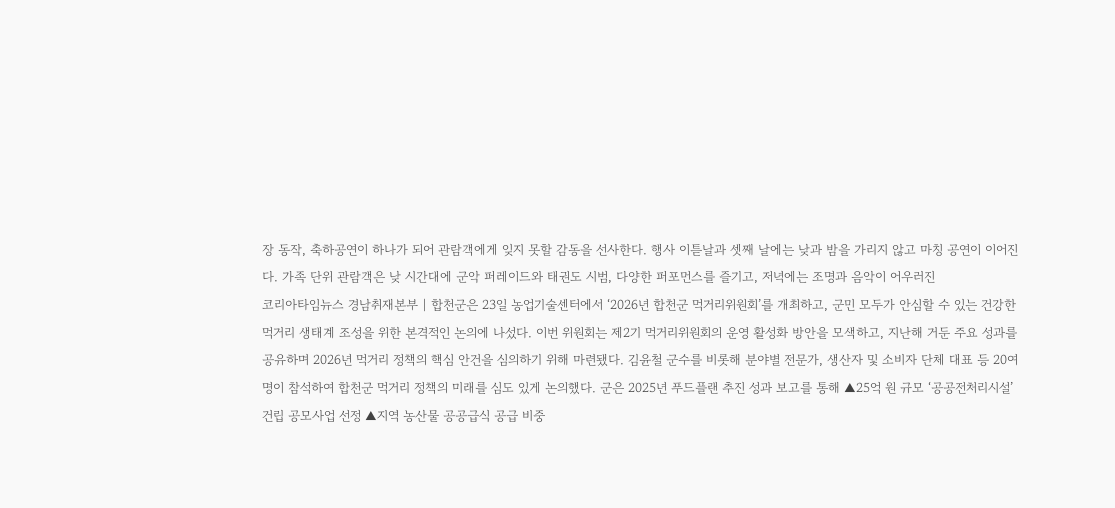장 동작, 축하공연이 하나가 되어 관람객에게 잊지 못할 감동을 선사한다. 행사 이튿날과 셋째 날에는 낮과 밤을 가리지 않고 마칭 공연이 이어진다. 가족 단위 관람객은 낮 시간대에 군악 퍼레이드와 태권도 시범, 다양한 퍼포먼스를 즐기고, 저녁에는 조명과 음악이 어우러진
코리아타임뉴스 경남취재본부 | 합천군은 23일 농업기술센터에서 ‘2026년 합천군 먹거리위원회’를 개최하고, 군민 모두가 안심할 수 있는 건강한 먹거리 생태계 조성을 위한 본격적인 논의에 나섰다. 이번 위원회는 제2기 먹거리위원회의 운영 활성화 방안을 모색하고, 지난해 거둔 주요 성과를 공유하며 2026년 먹거리 정책의 핵심 안건을 심의하기 위해 마련됐다. 김윤철 군수를 비롯해 분야별 전문가, 생산자 및 소비자 단체 대표 등 20여 명이 참석하여 합천군 먹거리 정책의 미래를 심도 있게 논의했다. 군은 2025년 푸드플랜 추진 성과 보고를 통해 ▲25억 원 규모 ‘공공전처리시설’ 건립 공모사업 선정 ▲지역 농산물 공공급식 공급 비중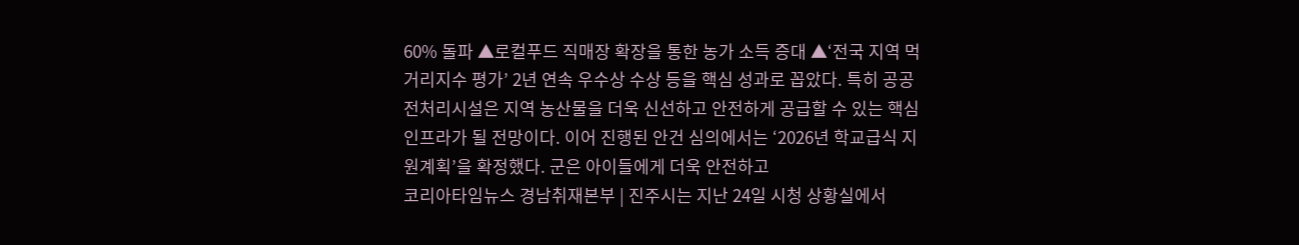60% 돌파 ▲로컬푸드 직매장 확장을 통한 농가 소득 증대 ▲‘전국 지역 먹거리지수 평가’ 2년 연속 우수상 수상 등을 핵심 성과로 꼽았다. 특히 공공전처리시설은 지역 농산물을 더욱 신선하고 안전하게 공급할 수 있는 핵심 인프라가 될 전망이다. 이어 진행된 안건 심의에서는 ‘2026년 학교급식 지원계획’을 확정했다. 군은 아이들에게 더욱 안전하고
코리아타임뉴스 경남취재본부 | 진주시는 지난 24일 시청 상황실에서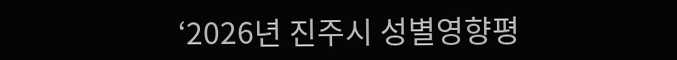‘2026년 진주시 성별영향평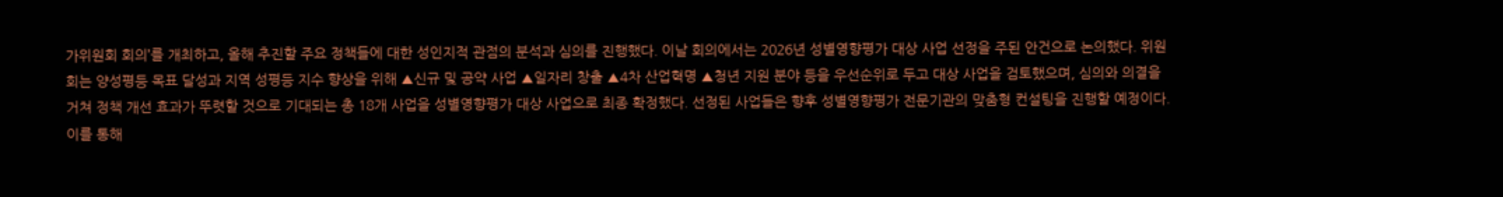가위원회 회의’를 개최하고, 올해 추진할 주요 정책들에 대한 성인지적 관점의 분석과 심의를 진행했다. 이날 회의에서는 2026년 성별영향평가 대상 사업 선정을 주된 안건으로 논의했다. 위원회는 양성평등 목표 달성과 지역 성평등 지수 향상을 위해 ▲신규 및 공약 사업 ▲일자리 창출 ▲4차 산업혁명 ▲청년 지원 분야 등을 우선순위로 두고 대상 사업을 검토했으며, 심의와 의결을 거쳐 정책 개선 효과가 뚜렷할 것으로 기대되는 총 18개 사업을 성별영향평가 대상 사업으로 최종 확정했다. 선정된 사업들은 향후 성별영향평가 전문기관의 맞춤형 컨설팅을 진행할 예정이다. 이를 통해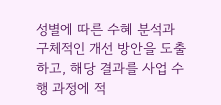성별에 따른 수혜 분석과 구체적인 개선 방안을 도출하고, 해당 결과를 사업 수행 과정에 적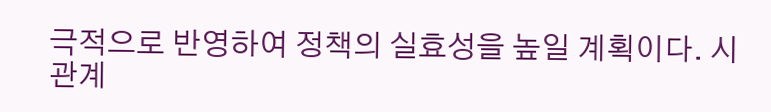극적으로 반영하여 정책의 실효성을 높일 계획이다. 시 관계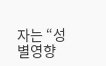자는 “성별영향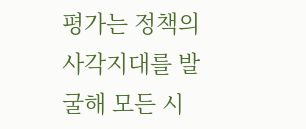평가는 정책의 사각지대를 발굴해 모든 시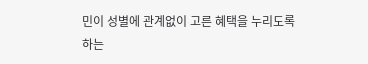민이 성별에 관계없이 고른 혜택을 누리도록 하는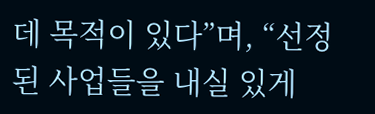데 목적이 있다”며, “선정된 사업들을 내실 있게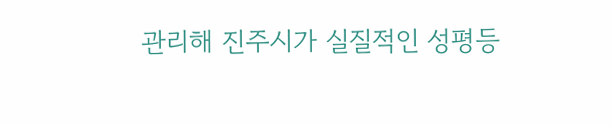관리해 진주시가 실질적인 성평등